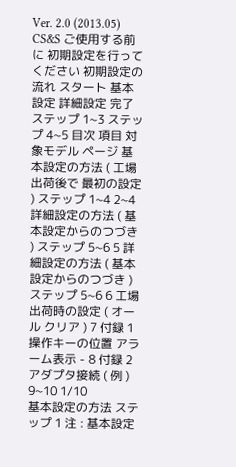Ver. 2.0 (2013.05) CS&S ご使用する前に 初期設定を行ってください 初期設定の流れ スタート 基本設定 詳細設定 完了 ステップ 1~3 ステップ 4~5 目次 項目 対象モデル ページ 基本設定の方法 ( 工場出荷後で 最初の設定 ) ステップ 1~4 2~4 詳細設定の方法 ( 基本設定からのつづき ) ステップ 5~6 5 詳細設定の方法 ( 基本設定からのつづき ) ステップ 5~6 6 工場出荷時の設定 ( オール クリア ) 7 付録 1 操作キーの位置 アラーム表示 - 8 付録 2 アダプタ接続 ( 例 ) 9~10 1/10
基本設定の方法 ステップ 1 注 : 基本設定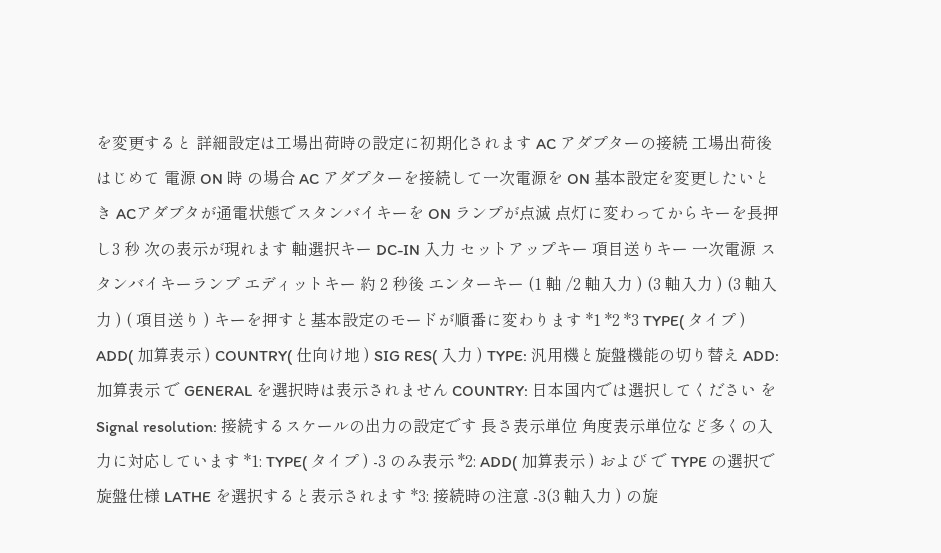を変更すると 詳細設定は工場出荷時の設定に初期化されます AC アダプターの接続 工場出荷後 はじめて 電源 ON 時 の場合 AC アダプターを接続して一次電源を ON 基本設定を変更したいとき ACアダプタが通電状態でスタンバイキーを ON ランプが点滅 点灯に変わってからキーを長押し3 秒 次の表示が現れます 軸選択キー DC-IN 入力 セットアップキー 項目送りキー 一次電源 スタンバイキーランプ エディットキー 約 2 秒後 エンターキー (1 軸 /2 軸入力 ) (3 軸入力 ) (3 軸入力 ) ( 項目送り ) キーを押すと基本設定のモードが順番に変わります *1 *2 *3 TYPE( タイプ ) ADD( 加算表示 ) COUNTRY( 仕向け地 ) SIG RES( 入力 ) TYPE: 汎用機と旋盤機能の切り替え ADD: 加算表示 で GENERAL を選択時は表示されません COUNTRY: 日本国内では選択してください を Signal resolution: 接続するスケールの出力の設定です 長さ表示単位 角度表示単位など多くの入力に対応しています *1: TYPE( タイプ ) -3 のみ表示 *2: ADD( 加算表示 ) および で TYPE の選択で旋盤仕様 LATHE を選択すると表示されます *3: 接続時の注意 -3(3 軸入力 ) の旋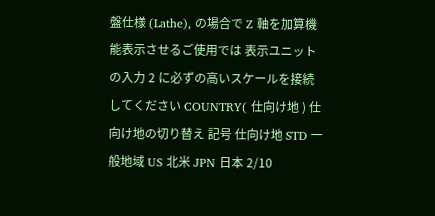盤仕様 (Lathe), の場合で Z 軸を加算機能表示させるご使用では 表示ユニットの入力 2 に必ずの高いスケールを接続してください COUNTRY( 仕向け地 ) 仕向け地の切り替え 記号 仕向け地 STD 一般地域 US 北米 JPN 日本 2/10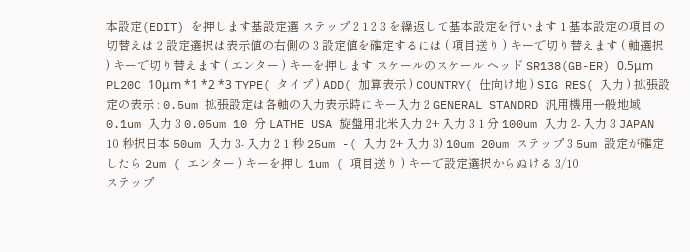本設定(EDIT) を押します基設定選 ステップ 2 1 2 3 を繰返して基本設定を行います 1 基本設定の項目の切替えは 2 設定選択は表示値の右側の 3 設定値を確定するには ( 項目送り ) キーで切り替えます ( 軸選択 ) キーで切り替えます ( エンター ) キーを押します スケールのスケール ヘッド SR138(GB-ER) 0.5μm PL20C 10μm *1 *2 *3 TYPE( タイプ ) ADD( 加算表示 ) COUNTRY( 仕向け地 ) SIG RES( 入力 ) 拡張設定の表示 : 0.5um 拡張設定は各軸の入力表示時にキー入力 2 GENERAL STANDRD 汎用機用一般地域 0.1um 入力 3 0.05um 10 分 LATHE USA 旋盤用北米入力 2+ 入力 3 1 分 100um 入力 2- 入力 3 JAPAN 10 秒択日本 50um 入力 3- 入力 2 1 秒 25um -( 入力 2+ 入力 3) 10um 20um ステップ 3 5um 設定が確定したら 2um ( エンター ) キーを押し 1um ( 項目送り ) キーで設定選択からぬける 3/10
ステップ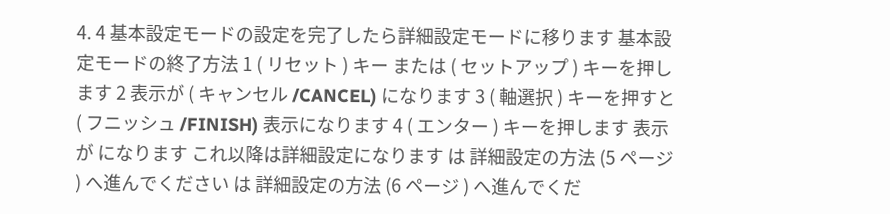4. 4 基本設定モードの設定を完了したら詳細設定モードに移ります 基本設定モードの終了方法 1 ( リセット ) キー または ( セットアップ ) キーを押します 2 表示が ( キャンセル /CANCEL) になります 3 ( 軸選択 ) キーを押すと ( フニッシュ /FINISH) 表示になります 4 ( エンター ) キーを押します 表示が になります これ以降は詳細設定になります は 詳細設定の方法 (5 ページ ) へ進んでください は 詳細設定の方法 (6 ページ ) へ進んでくだ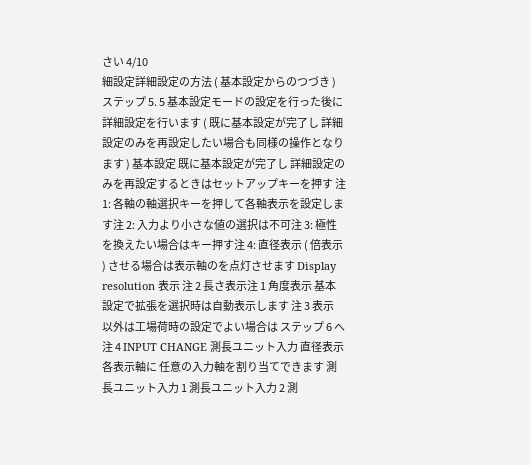さい 4/10
細設定詳細設定の方法 ( 基本設定からのつづき ) ステップ 5. 5 基本設定モードの設定を行った後に詳細設定を行います ( 既に基本設定が完了し 詳細設定のみを再設定したい場合も同様の操作となります ) 基本設定 既に基本設定が完了し 詳細設定のみを再設定するときはセットアップキーを押す 注 1: 各軸の軸選択キーを押して各軸表示を設定します注 2: 入力より小さな値の選択は不可注 3: 極性を換えたい場合はキー押す注 4: 直径表示 ( 倍表示 ) させる場合は表示軸のを点灯させます Display resolution 表示 注 2 長さ表示注 1 角度表示 基本設定で拡張を選択時は自動表示します 注 3 表示 以外は工場荷時の設定でよい場合は ステップ 6 へ 注 4 INPUT CHANGE 測長ユニット入力 直径表示 各表示軸に 任意の入力軸を割り当てできます 測長ユニット入力 1 測長ユニット入力 2 測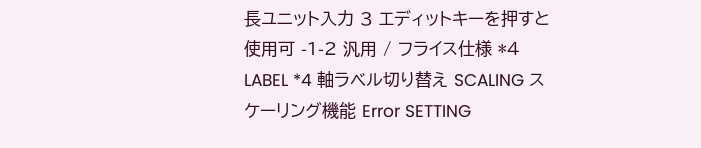長ユニット入力 3 エディットキーを押すと使用可 -1-2 汎用 / フライス仕様 *4 LABEL *4 軸ラベル切り替え SCALING スケーリング機能 Error SETTING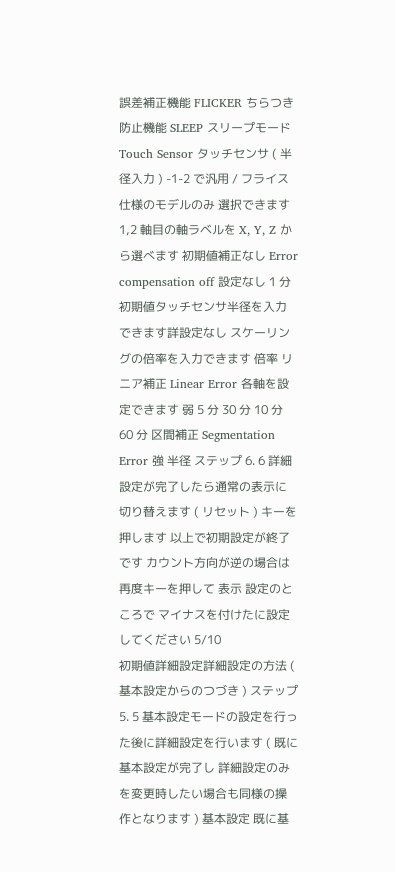誤差補正機能 FLICKER ちらつき防止機能 SLEEP スリープモード Touch Sensor タッチセンサ ( 半径入力 ) -1-2 で汎用 / フライス仕様のモデルのみ 選択できます 1,2 軸目の軸ラベルを X, Y, Z から選べます 初期値補正なし Error compensation off 設定なし 1 分初期値タッチセンサ半径を入力できます詳設定なし スケーリングの倍率を入力できます 倍率 リニア補正 Linear Error 各軸を設定できます 弱 5 分 30 分 10 分 60 分 区間補正 Segmentation Error 強 半径 ステップ 6. 6 詳細設定が完了したら通常の表示に切り替えます ( リセット ) キーを押します 以上で初期設定が終了です カウント方向が逆の場合は 再度キーを押して 表示 設定のところで マイナスを付けたに設定してください 5/10
初期値詳細設定詳細設定の方法 ( 基本設定からのつづき ) ステップ 5. 5 基本設定モードの設定を行った後に詳細設定を行います ( 既に基本設定が完了し 詳細設定のみを変更時したい場合も同様の操作となります ) 基本設定 既に基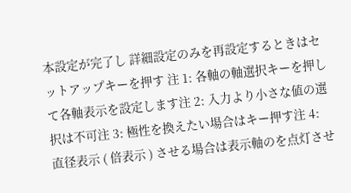本設定が完了し 詳細設定のみを再設定するときはセットアップキーを押す 注 1: 各軸の軸選択キーを押して各軸表示を設定します注 2: 入力より小さな値の選択は不可注 3: 極性を換えたい場合はキー押す注 4: 直径表示 ( 倍表示 ) させる場合は表示軸のを点灯させ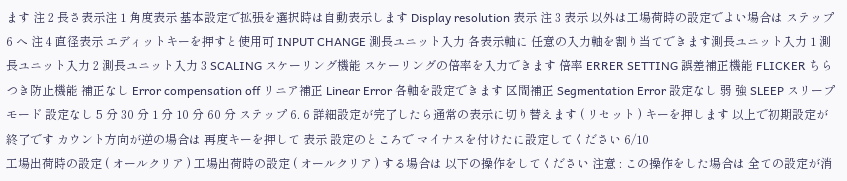ます 注 2 長さ表示注 1 角度表示 基本設定で拡張を選択時は自動表示します Display resolution 表示 注 3 表示 以外は工場荷時の設定でよい場合は ステップ 6 へ 注 4 直径表示 エディットキーを押すと使用可 INPUT CHANGE 測長ユニット入力 各表示軸に 任意の入力軸を割り当てできます測長ユニット入力 1 測長ユニット入力 2 測長ユニット入力 3 SCALING スケーリング機能 スケーリングの倍率を入力できます 倍率 ERRER SETTING 誤差補正機能 FLICKER ちらつき防止機能 補正なし Error compensation off リニア補正 Linear Error 各軸を設定できます 区間補正 Segmentation Error 設定なし 弱 強 SLEEP スリープモード 設定なし 5 分 30 分 1 分 10 分 60 分 ステップ 6. 6 詳細設定が完了したら通常の表示に切り替えます ( リセット ) キーを押します 以上で初期設定が終了です カウント方向が逆の場合は 再度キーを押して 表示 設定のところで マイナスを付けたに設定してください 6/10
工場出荷時の設定 ( オールクリア ) 工場出荷時の設定 ( オールクリア ) する場合は 以下の操作をしてください 注意 : この操作をした場合は 全ての設定が消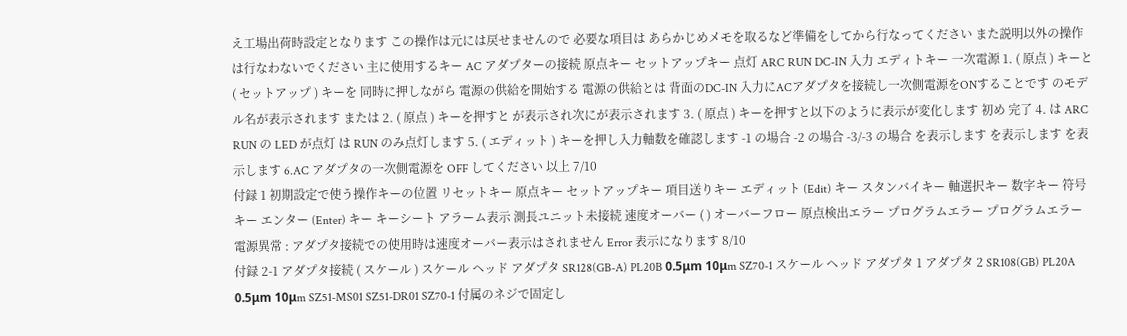え工場出荷時設定となります この操作は元には戻せませんので 必要な項目は あらかじめメモを取るなど準備をしてから行なってください また説明以外の操作は行なわないでください 主に使用するキー AC アダプターの接続 原点キー セットアップキー 点灯 ARC RUN DC-IN 入力 エディトキー 一次電源 1. ( 原点 ) キーと ( セットアップ ) キーを 同時に押しながら 電源の供給を開始する 電源の供給とは 背面のDC-IN 入力にACアダプタを接続し一次側電源をONすることです のモデル名が表示されます または 2. ( 原点 ) キーを押すと が表示され次にが表示されます 3. ( 原点 ) キーを押すと以下のように表示が変化します 初め 完了 4. は ARC RUN の LED が点灯 は RUN のみ点灯します 5. ( エディット ) キーを押し入力軸数を確認します -1 の場合 -2 の場合 -3/-3 の場合 を表示します を表示します を表示します 6.AC アダプタの一次側電源を OFF してください 以上 7/10
付録 1 初期設定で使う操作キーの位置 リセットキー 原点キー セットアップキー 項目送りキー エディット (Edit) キー スタンバイキー 軸選択キー 数字キー 符号キー エンター (Enter) キー キーシート アラーム表示 測長ユニット未接続 速度オーバー ( ) オーバーフロー 原点検出エラー プログラムエラー プログラムエラー 電源異常 : アダプタ接続での使用時は速度オーバー表示はされません Error 表示になります 8/10
付録 2-1 アダプタ接続 ( スケール ) スケール ヘッド アダプタ SR128(GB-A) PL20B 0.5μm 10μm SZ70-1 スケール ヘッド アダプタ 1 アダプタ 2 SR108(GB) PL20A 0.5μm 10μm SZ51-MS01 SZ51-DR01 SZ70-1 付属のネジで固定し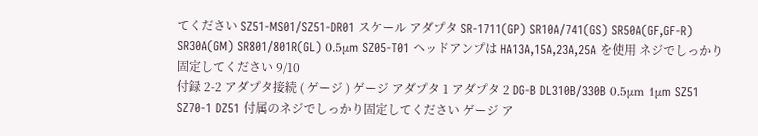てください SZ51-MS01/SZ51-DR01 スケール アダプタ SR-1711(GP) SR10A/741(GS) SR50A(GF,GF-R) SR30A(GM) SR801/801R(GL) 0.5μm SZ05-T01 ヘッドアンプは HA13A,15A,23A,25A を使用 ネジでしっかり固定してください 9/10
付録 2-2 アダプタ接続 ( ゲージ ) ゲージ アダプタ 1 アダプタ 2 DG-B DL310B/330B 0.5μm 1μm SZ51 SZ70-1 DZ51 付属のネジでしっかり固定してください ゲージ ア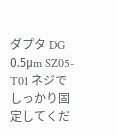ダプタ DG 0.5μm SZ05-T01 ネジでしっかり固定してくだ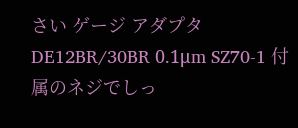さい ゲージ アダプタ DE12BR/30BR 0.1μm SZ70-1 付属のネジでしっ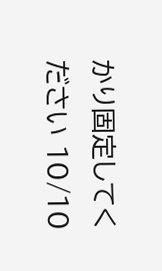かり固定してください 10/10